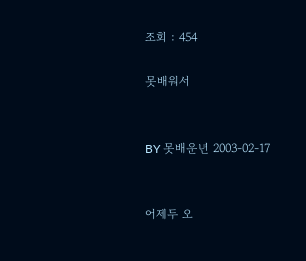조회 : 454

못배워서


BY 못배운년 2003-02-17


어제두 오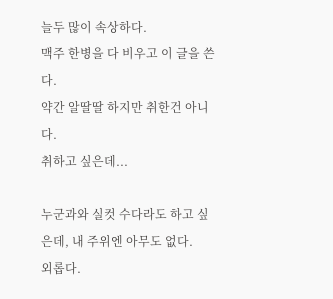늘두 많이 속상하다.
맥주 한병을 다 비우고 이 글을 쓴다.
약간 알딸딸 하지만 취한건 아니다.
취하고 싶은데...

누군과와 실컷 수다라도 하고 싶은데, 내 주위엔 아무도 없다.
외롭다.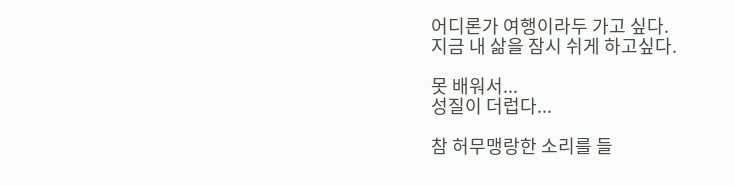어디론가 여행이라두 가고 싶다.
지금 내 삶을 잠시 쉬게 하고싶다.

못 배워서...
성질이 더럽다...

참 허무맹랑한 소리를 들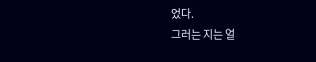었다.
그러는 지는 얼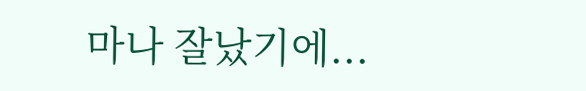마나 잘났기에...